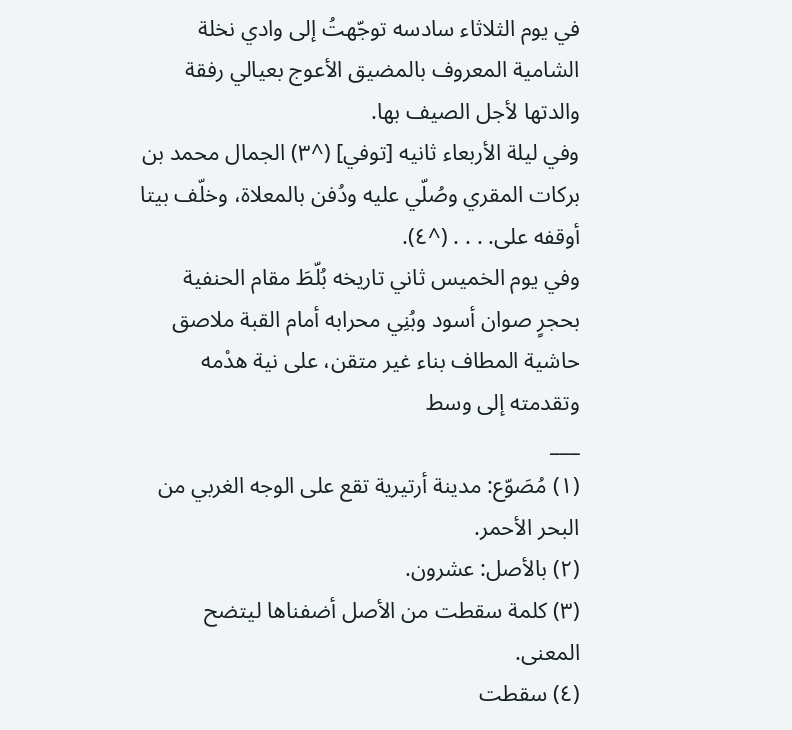في يوم الثلاثاء سادسه توجّهتُ إلى وادي نخلة الشامية المعروف بالمضيق الأعوج بعيالي رفقة والدتها لأجل الصيف بها.
وفي ليلة الأربعاء ثانيه [توفي] (^٣) الجمال محمد بن بركات المقري وصُلّي عليه ودُفن بالمعلاة، وخلّف بيتا أوقفه على. . . . (^٤).
وفي يوم الخميس ثاني تاريخه بُلّطَ مقام الحنفية بحجرٍ صوان أسود وبُنِي محرابه أمام القبة ملاصق حاشية المطاف بناء غير متقن، على نية هدْمه وتقدمته إلى وسط
___
(١) مُصَوّع: مدينة أرتيرية تقع على الوجه الغربي من البحر الأحمر.
(٢) بالأصل: عشرون.
(٣) كلمة سقطت من الأصل أضفناها ليتضح المعنى.
(٤) سقطت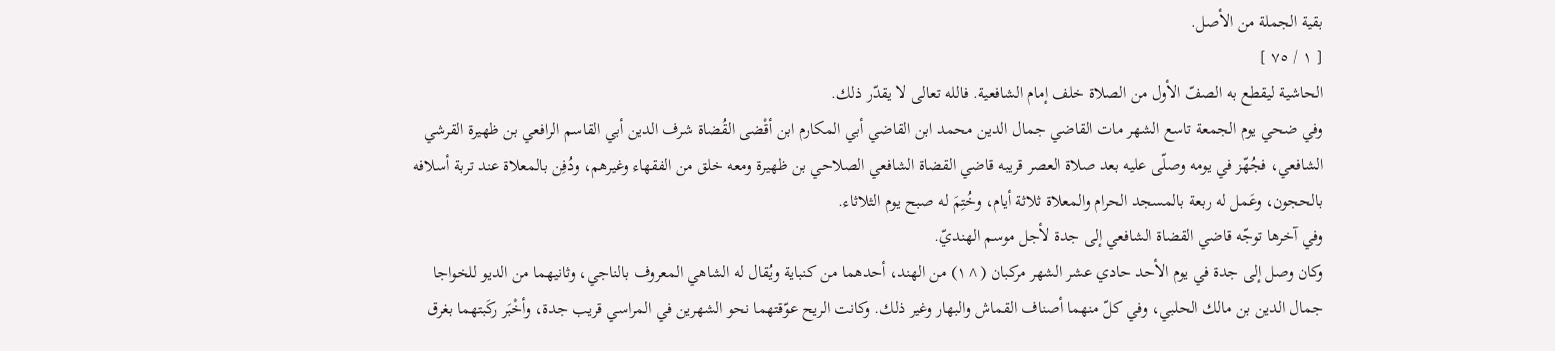بقية الجملة من الأصل.
[ ١ / ٧٥ ]
الحاشية ليقطع به الصفّ الأول من الصلاة خلف إمام الشافعية. فالله تعالى لا يقدّر ذلك.
وفي ضحي يوم الجمعة تاسع الشهر مات القاضي جمال الدين محمد ابن القاضي أبي المكارم ابن أقْضى القُضاة شرف الدين أبي القاسم الرافعي بن ظهيرة القرشي الشافعي، فجُهّز في يومه وصلّى عليه بعد صلاة العصر قريبه قاضي القضاة الشافعي الصلاحي بن ظهيرة ومعه خلق من الفقهاء وغيرهم، ودُفِن بالمعلاة عند تربة أسلافه بالحجون، وعَمل له ربعة بالمسجد الحرام والمعلاة ثلاثة أيام، وخُتِمَ له صبح يوم الثلاثاء.
وفي آخرها توجّه قاضي القضاة الشافعي إلى جدة لأجل موسم الهنديّ.
وكان وصل إلى جدة في يوم الأحد حادي عشر الشهر مركبان (^١) من الهند، أحدهما من كنباية ويُقال له الشاهي المعروف بالناجي، وثانيهما من الديو للخواجا جمال الدين بن مالك الحلبي، وفي كلّ منهما أصناف القماش والبهار وغير ذلك. وكانت الريح عوّقتهما نحو الشهرين في المراسي قريب جدة، وأخْبَر ركَبتهما بغرق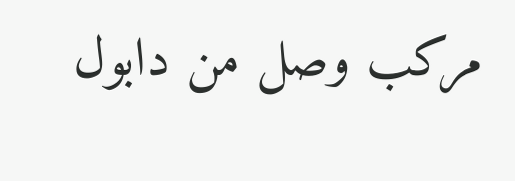مركب وصل من دابول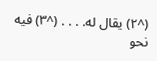(^٢) يقال له. . . . (^٣) فيه نحو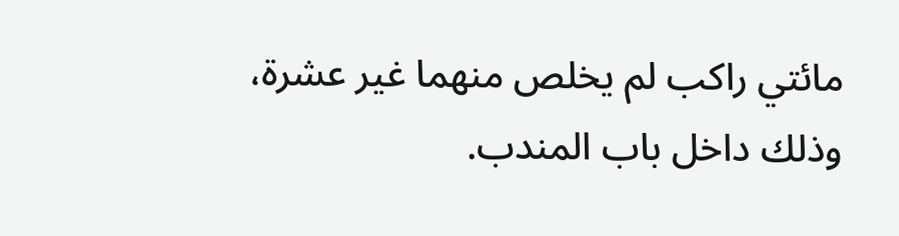مائتي راكب لم يخلص منهما غير عشرة، وذلك داخل باب المندب.